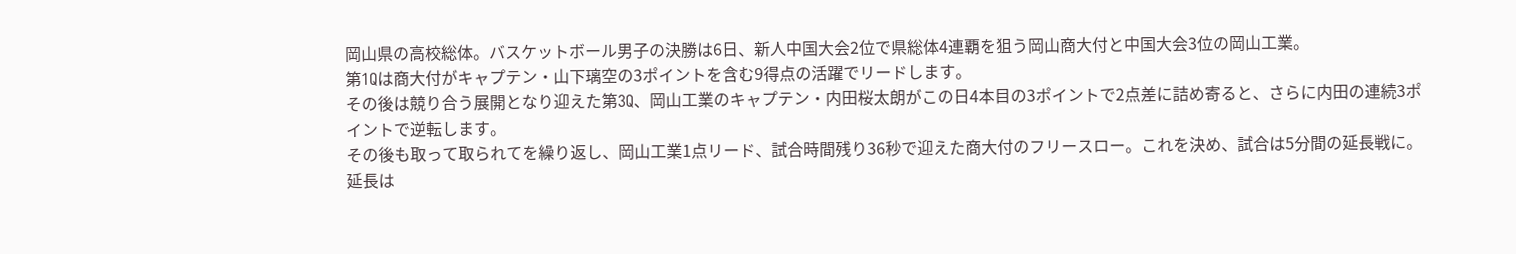岡山県の高校総体。バスケットボール男子の決勝は6日、新人中国大会2位で県総体4連覇を狙う岡山商大付と中国大会3位の岡山工業。
第1Qは商大付がキャプテン・山下璃空の3ポイントを含む9得点の活躍でリードします。
その後は競り合う展開となり迎えた第3Q、岡山工業のキャプテン・内田桜太朗がこの日4本目の3ポイントで2点差に詰め寄ると、さらに内田の連続3ポイントで逆転します。
その後も取って取られてを繰り返し、岡山工業1点リード、試合時間残り36秒で迎えた商大付のフリースロー。これを決め、試合は5分間の延長戦に。
延長は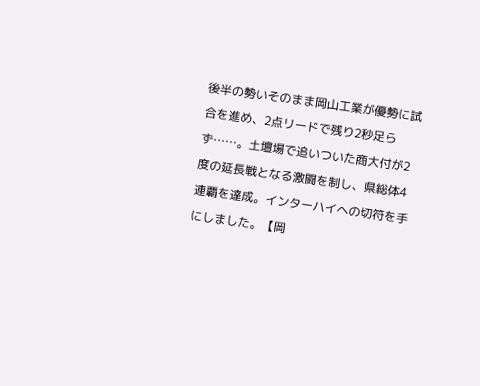後半の勢いそのまま岡山工業が優勢に試合を進め、2点リードで残り2秒足らず……。土壇場で追いついた商大付が2度の延長戦となる激闘を制し、県総体4連覇を達成。インターハイへの切符を手にしました。【岡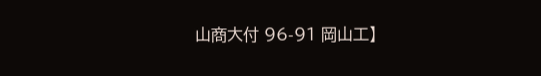山商大付 96-91 岡山工】